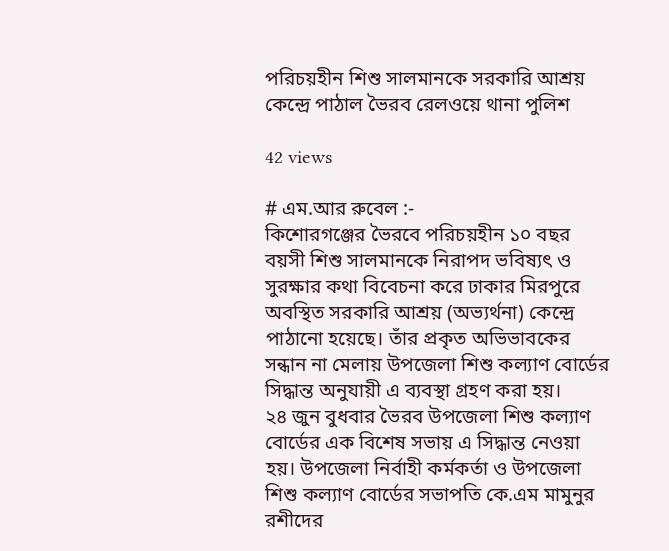পরিচয়হীন শিশু সালমানকে সরকারি আশ্রয় কেন্দ্রে পাঠাল ভৈরব রেলওয়ে থানা পুলিশ

42 views

# এম.আর রুবেল :-
কিশোরগঞ্জের ভৈরবে পরিচয়হীন ১০ বছর বয়সী শিশু সালমানকে নিরাপদ ভবিষ্যৎ ও সুরক্ষার কথা বিবেচনা করে ঢাকার মিরপুরে অবস্থিত সরকারি আশ্রয় (অভ্যর্থনা) কেন্দ্রে পাঠানো হয়েছে। তাঁর প্রকৃত অভিভাবকের সন্ধান না মেলায় উপজেলা শিশু কল্যাণ বোর্ডের সিদ্ধান্ত অনুযায়ী এ ব্যবস্থা গ্রহণ করা হয়।
২৪ জুন বুধবার ভৈরব উপজেলা শিশু কল্যাণ বোর্ডের এক বিশেষ সভায় এ সিদ্ধান্ত নেওয়া হয়। উপজেলা নির্বাহী কর্মকর্তা ও উপজেলা শিশু কল্যাণ বোর্ডের সভাপতি কে.এম মামুনুর রশীদের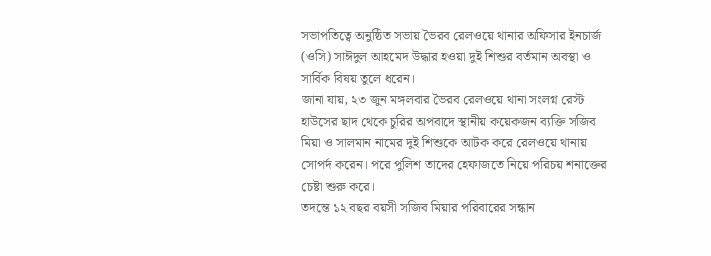সভাপতিত্বে অনুষ্ঠিত সভায় ভৈরব রেলওয়ে থানার অফিসার ইনচার্জ (ওসি) সাঈদুল আহমেদ উদ্ধার হওয়া দুই শিশুর বর্তমান অবস্থা ও সার্বিক বিষয় তুলে ধরেন।
জানা যায়, ২৩ জুন মঙ্গলবার ভৈরব রেলওয়ে থানা সংলগ্ন রেস্ট হাউসের ছাদ থেকে চুরির অপবাদে স্থানীয় কয়েকজন ব্যক্তি সজিব মিয়া ও সালমান নামের দুই শিশুকে আটক করে রেলওয়ে থানায় সোপর্দ করেন। পরে পুলিশ তাদের হেফাজতে নিয়ে পরিচয় শনাক্তের চেষ্টা শুরু করে।
তদন্তে ১২ বছর বয়সী সজিব মিয়ার পরিবারের সন্ধান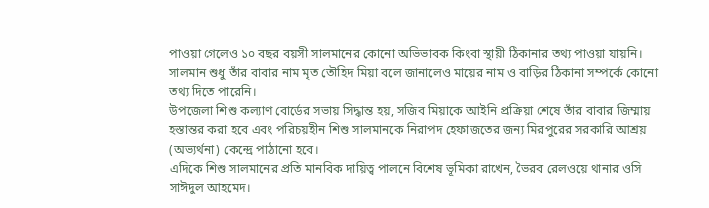পাওয়া গেলেও ১০ বছর বয়সী সালমানের কোনো অভিভাবক কিংবা স্থায়ী ঠিকানার তথ্য পাওয়া যায়নি। সালমান শুধু তাঁর বাবার নাম মৃত তৌহিদ মিয়া বলে জানালেও মায়ের নাম ও বাড়ির ঠিকানা সম্পর্কে কোনো তথ্য দিতে পারেনি।
উপজেলা শিশু কল্যাণ বোর্ডের সভায় সিদ্ধান্ত হয়, সজিব মিয়াকে আইনি প্রক্রিয়া শেষে তাঁর বাবার জিম্মায় হস্তান্তর করা হবে এবং পরিচয়হীন শিশু সালমানকে নিরাপদ হেফাজতের জন্য মিরপুরের সরকারি আশ্রয় (অভ্যর্থনা) কেন্দ্রে পাঠানো হবে।
এদিকে শিশু সালমানের প্রতি মানবিক দায়িত্ব পালনে বিশেষ ভূমিকা রাখেন, ভৈরব রেলওয়ে থানার ওসি সাঈদুল আহমেদ।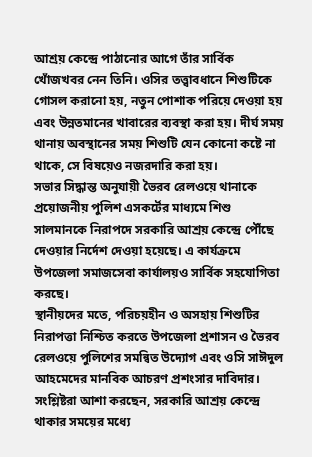আশ্রয় কেন্দ্রে পাঠানোর আগে তাঁর সার্বিক খোঁজখবর নেন তিনি। ওসির তত্ত্বাবধানে শিশুটিকে গোসল করানো হয়, নতুন পোশাক পরিয়ে দেওয়া হয় এবং উন্নতমানের খাবারের ব্যবস্থা করা হয়। দীর্ঘ সময় থানায় অবস্থানের সময় শিশুটি যেন কোনো কষ্টে না থাকে, সে বিষয়েও নজরদারি করা হয়।
সভার সিদ্ধান্ত অনুযায়ী ভৈরব রেলওয়ে থানাকে প্রয়োজনীয় পুলিশ এসকর্টের মাধ্যমে শিশু সালমানকে নিরাপদে সরকারি আশ্রয় কেন্দ্রে পৌঁছে দেওয়ার নির্দেশ দেওয়া হয়েছে। এ কার্যক্রমে উপজেলা সমাজসেবা কার্যালয়ও সার্বিক সহযোগিতা করছে।
স্থানীয়দের মতে, পরিচয়হীন ও অসহায় শিশুটির নিরাপত্তা নিশ্চিত করতে উপজেলা প্রশাসন ও ভৈরব রেলওয়ে পুলিশের সমন্বিত উদ্যোগ এবং ওসি সাঈদুল আহমেদের মানবিক আচরণ প্রশংসার দাবিদার। সংশ্লিষ্টরা আশা করছেন, সরকারি আশ্রয় কেন্দ্রে থাকার সময়ের মধ্যে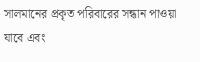সালমানের প্রকৃত পরিবারের সন্ধান পাওয়া যাবে এবং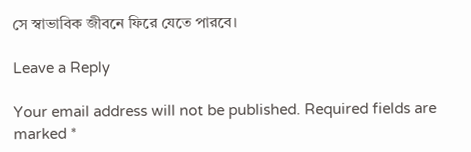সে স্বাভাবিক জীবনে ফিরে যেতে পারবে।

Leave a Reply

Your email address will not be published. Required fields are marked *